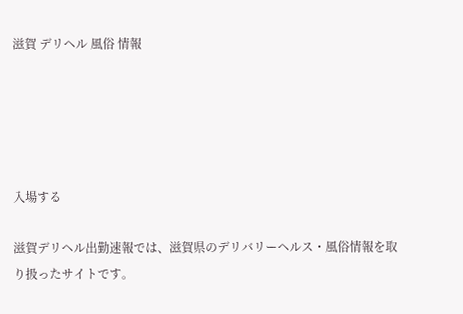滋賀 デリヘル 風俗 情報





入場する

滋賀デリヘル出勤速報では、滋賀県のデリバリーヘルス・風俗情報を取り扱ったサイトです。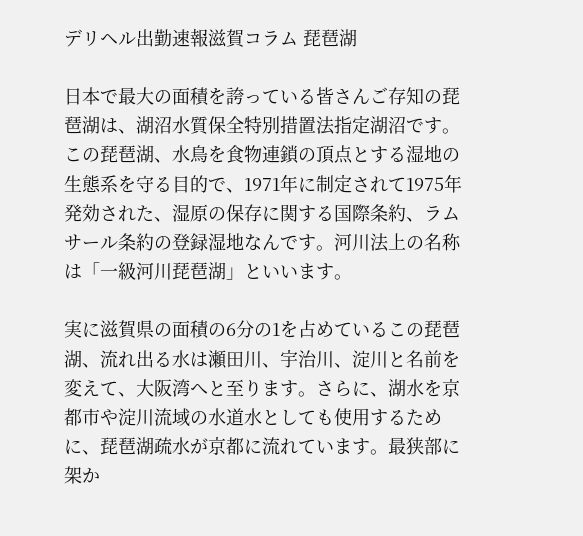デリヘル出勤速報滋賀コラム 琵琶湖

日本で最大の面積を誇っている皆さんご存知の琵琶湖は、湖沼水質保全特別措置法指定湖沼です。この琵琶湖、水鳥を食物連鎖の頂点とする湿地の生態系を守る目的で、1971年に制定されて1975年発効された、湿原の保存に関する国際条約、ラムサール条約の登録湿地なんです。河川法上の名称は「一級河川琵琶湖」といいます。

実に滋賀県の面積の6分の1を占めているこの琵琶湖、流れ出る水は瀬田川、宇治川、淀川と名前を変えて、大阪湾へと至ります。さらに、湖水を京都市や淀川流域の水道水としても使用するために、琵琶湖疏水が京都に流れています。最狭部に架か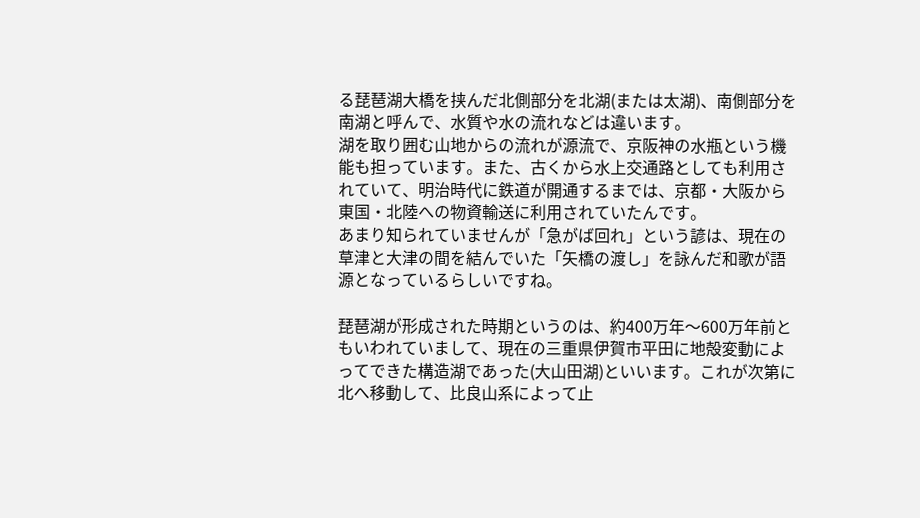る琵琶湖大橋を挟んだ北側部分を北湖(または太湖)、南側部分を南湖と呼んで、水質や水の流れなどは違います。
湖を取り囲む山地からの流れが源流で、京阪神の水瓶という機能も担っています。また、古くから水上交通路としても利用されていて、明治時代に鉄道が開通するまでは、京都・大阪から東国・北陸への物資輸送に利用されていたんです。
あまり知られていませんが「急がば回れ」という諺は、現在の草津と大津の間を結んでいた「矢橋の渡し」を詠んだ和歌が語源となっているらしいですね。

琵琶湖が形成された時期というのは、約400万年〜600万年前ともいわれていまして、現在の三重県伊賀市平田に地殻変動によってできた構造湖であった(大山田湖)といいます。これが次第に北へ移動して、比良山系によって止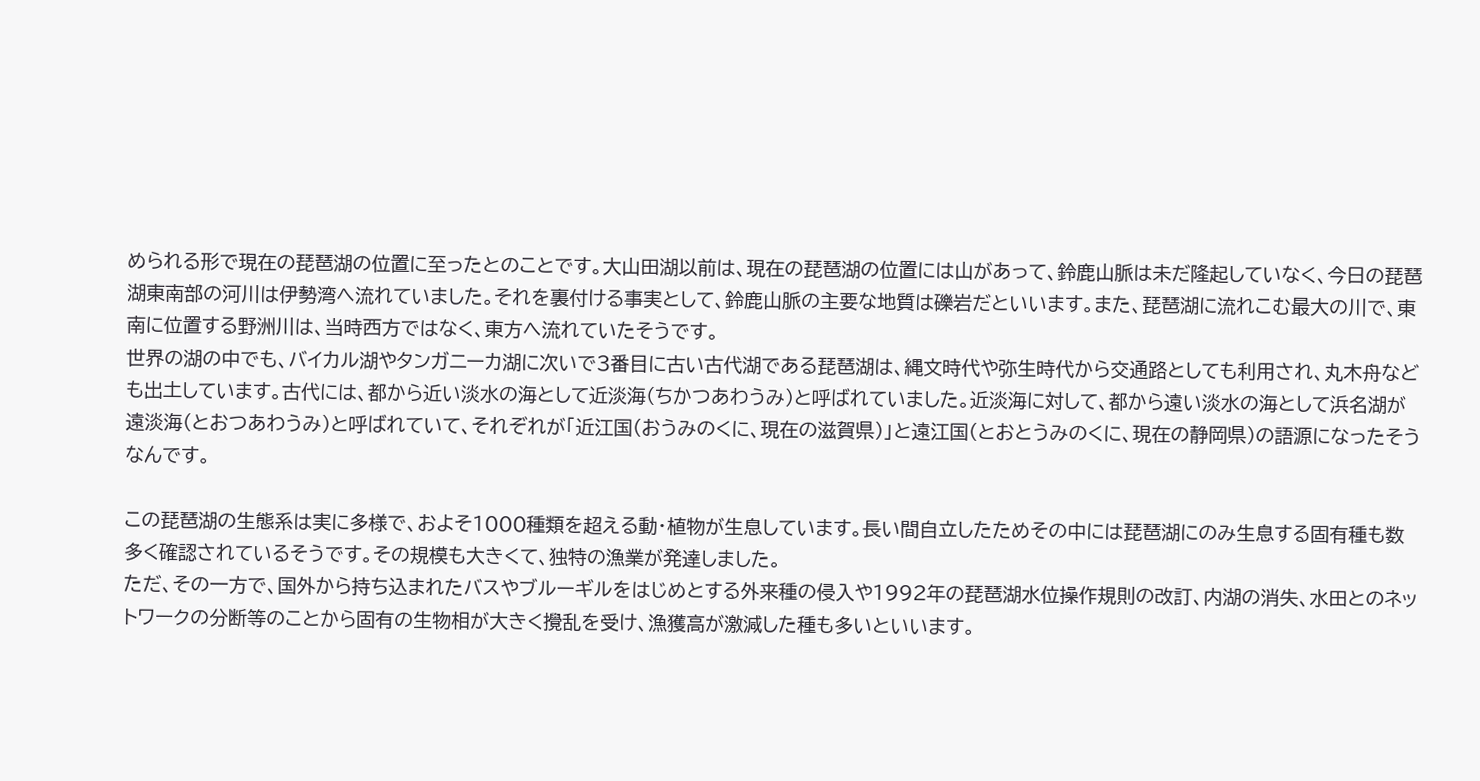められる形で現在の琵琶湖の位置に至ったとのことです。大山田湖以前は、現在の琵琶湖の位置には山があって、鈴鹿山脈は未だ隆起していなく、今日の琵琶湖東南部の河川は伊勢湾へ流れていました。それを裏付ける事実として、鈴鹿山脈の主要な地質は礫岩だといいます。また、琵琶湖に流れこむ最大の川で、東南に位置する野洲川は、当時西方ではなく、東方へ流れていたそうです。
世界の湖の中でも、バイカル湖やタンガニーカ湖に次いで3番目に古い古代湖である琵琶湖は、縄文時代や弥生時代から交通路としても利用され、丸木舟なども出土しています。古代には、都から近い淡水の海として近淡海(ちかつあわうみ)と呼ばれていました。近淡海に対して、都から遠い淡水の海として浜名湖が遠淡海(とおつあわうみ)と呼ばれていて、それぞれが「近江国(おうみのくに、現在の滋賀県)」と遠江国(とおとうみのくに、現在の静岡県)の語源になったそうなんです。

この琵琶湖の生態系は実に多様で、およそ1000種類を超える動・植物が生息しています。長い間自立したためその中には琵琶湖にのみ生息する固有種も数多く確認されているそうです。その規模も大きくて、独特の漁業が発達しました。
ただ、その一方で、国外から持ち込まれたバスやブルーギルをはじめとする外来種の侵入や1992年の琵琶湖水位操作規則の改訂、内湖の消失、水田とのネットワークの分断等のことから固有の生物相が大きく攪乱を受け、漁獲高が激減した種も多いといいます。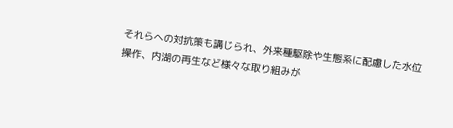それらへの対抗策も講じられ、外来種駆除や生態系に配慮した水位操作、内湖の再生など様々な取り組みが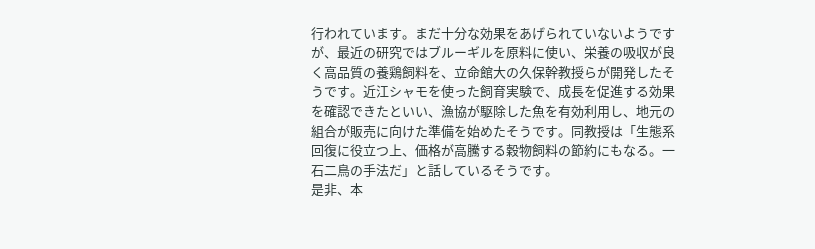行われています。まだ十分な効果をあげられていないようですが、最近の研究ではブルーギルを原料に使い、栄養の吸収が良く高品質の養鶏飼料を、立命館大の久保幹教授らが開発したそうです。近江シャモを使った飼育実験で、成長を促進する効果を確認できたといい、漁協が駆除した魚を有効利用し、地元の組合が販売に向けた準備を始めたそうです。同教授は「生態系回復に役立つ上、価格が高騰する穀物飼料の節約にもなる。一石二鳥の手法だ」と話しているそうです。
是非、本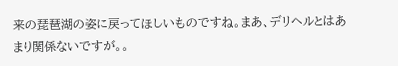来の琵琶湖の姿に戻ってほしいものですね。まあ、デリヘルとはあまり関係ないですが。。